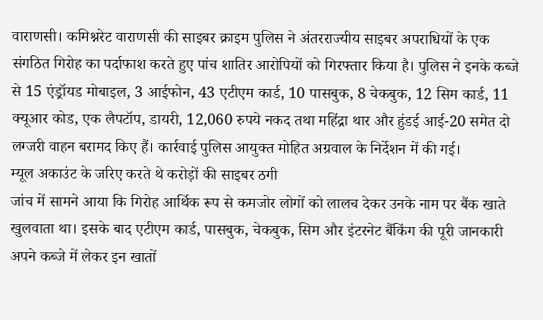वाराणसी। कमिश्नरेट वाराणसी की साइबर क्राइम पुलिस ने अंतरराज्यीय साइबर अपराधियों के एक संगठित गिरोह का पर्दाफाश करते हुए पांच शातिर आरोपियों को गिरफ्तार किया है। पुलिस ने इनके कब्जे से 15 एंड्रॉयड मोबाइल, 3 आईफोन, 43 एटीएम कार्ड, 10 पासबुक, 8 चेकबुक, 12 सिम कार्ड, 11 क्यूआर कोड, एक लैपटॉप, डायरी, 12,060 रुपये नकद तथा महिंद्रा थार और हुंडई आई-20 समेत दो लग्जरी वाहन बरामद किए हैं। कार्रवाई पुलिस आयुक्त मोहित अग्रवाल के निर्देशन में की गई।
म्यूल अकाउंट के जरिए करते थे करोड़ों की साइबर ठगी
जांच में सामने आया कि गिरोह आर्थिक रूप से कमजोर लोगों को लालच देकर उनके नाम पर बैंक खाते खुलवाता था। इसके बाद एटीएम कार्ड, पासबुक, चेकबुक, सिम और इंटरनेट बैंकिंग की पूरी जानकारी अपने कब्जे में लेकर इन खातों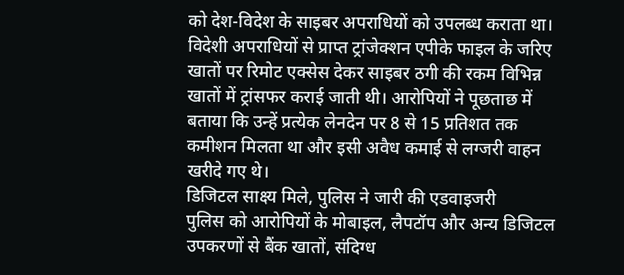को देश-विदेश के साइबर अपराधियों को उपलब्ध कराता था। विदेशी अपराधियों से प्राप्त ट्रांजेक्शन एपीके फाइल के जरिए खातों पर रिमोट एक्सेस देकर साइबर ठगी की रकम विभिन्न खातों में ट्रांसफर कराई जाती थी। आरोपियों ने पूछताछ में बताया कि उन्हें प्रत्येक लेनदेन पर 8 से 15 प्रतिशत तक कमीशन मिलता था और इसी अवैध कमाई से लग्जरी वाहन खरीदे गए थे।
डिजिटल साक्ष्य मिले, पुलिस ने जारी की एडवाइजरी
पुलिस को आरोपियों के मोबाइल, लैपटॉप और अन्य डिजिटल उपकरणों से बैंक खातों, संदिग्ध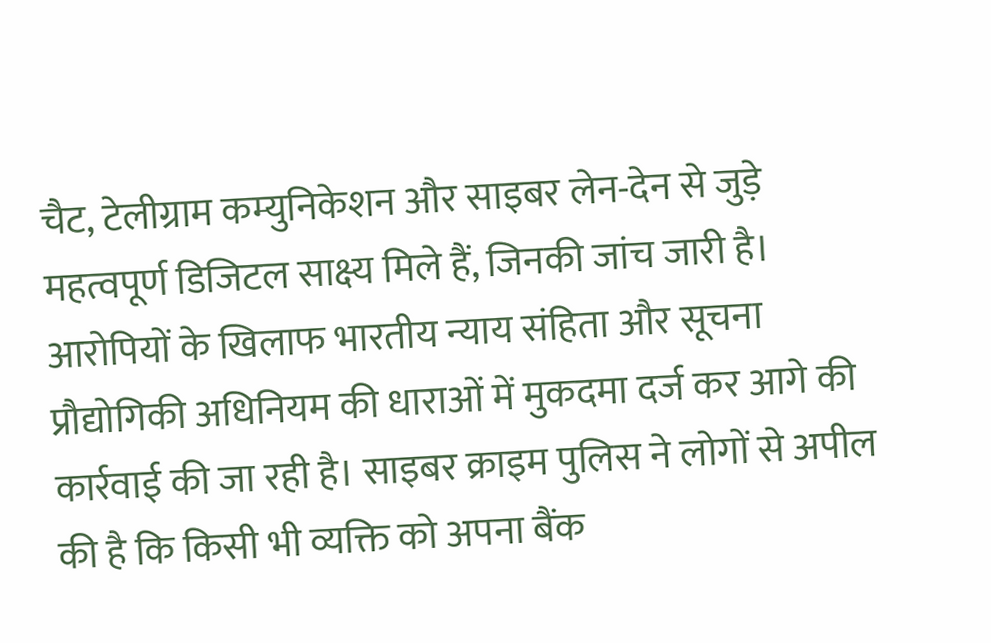चैट, टेलीग्राम कम्युनिकेशन और साइबर लेन-देन से जुड़े महत्वपूर्ण डिजिटल साक्ष्य मिले हैं, जिनकी जांच जारी है। आरोपियों के खिलाफ भारतीय न्याय संहिता और सूचना प्रौद्योगिकी अधिनियम की धाराओं में मुकदमा दर्ज कर आगे की कार्रवाई की जा रही है। साइबर क्राइम पुलिस ने लोगों से अपील की है कि किसी भी व्यक्ति को अपना बैंक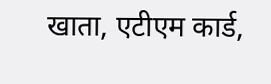खाता, एटीएम कार्ड,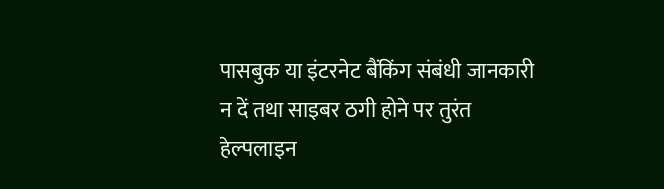पासबुक या इंटरनेट बैंकिंग संबंधी जानकारी न दें तथा साइबर ठगी होने पर तुरंत हेल्पलाइन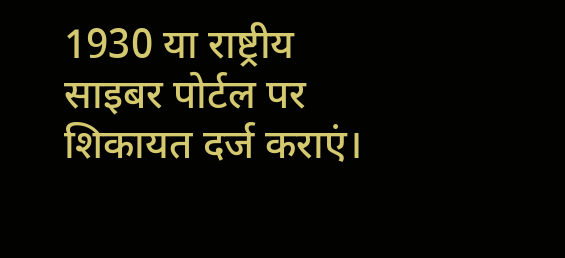1930 या राष्ट्रीय साइबर पोर्टल पर शिकायत दर्ज कराएं।